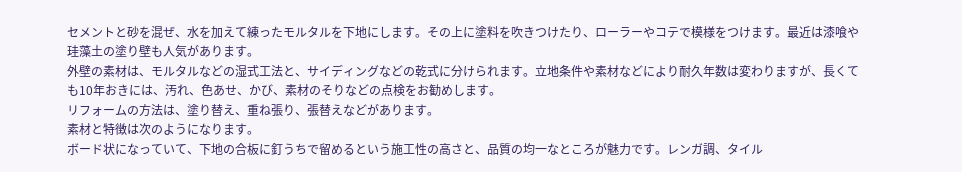セメントと砂を混ぜ、水を加えて練ったモルタルを下地にします。その上に塗料を吹きつけたり、ローラーやコテで模様をつけます。最近は漆喰や珪藻土の塗り壁も人気があります。
外壁の素材は、モルタルなどの湿式工法と、サイディングなどの乾式に分けられます。立地条件や素材などにより耐久年数は変わりますが、長くても10年おきには、汚れ、色あせ、かび、素材のそりなどの点検をお勧めします。
リフォームの方法は、塗り替え、重ね張り、張替えなどがあります。
素材と特徴は次のようになります。
ボード状になっていて、下地の合板に釘うちで留めるという施工性の高さと、品質の均一なところが魅力です。レンガ調、タイル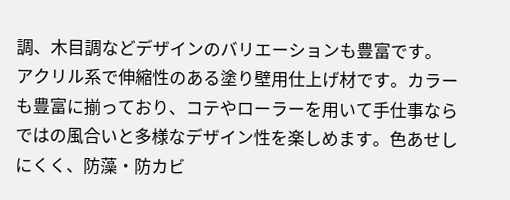調、木目調などデザインのバリエーションも豊富です。
アクリル系で伸縮性のある塗り壁用仕上げ材です。カラーも豊富に揃っており、コテやローラーを用いて手仕事ならではの風合いと多様なデザイン性を楽しめます。色あせしにくく、防藻・防カビ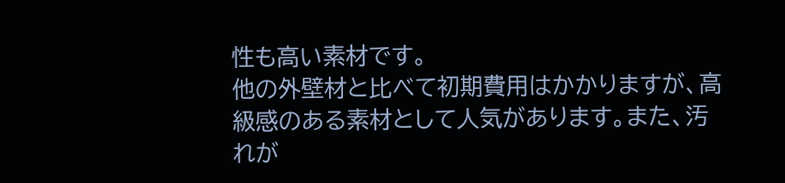性も高い素材です。
他の外壁材と比べて初期費用はかかりますが、高級感のある素材として人気があります。また、汚れが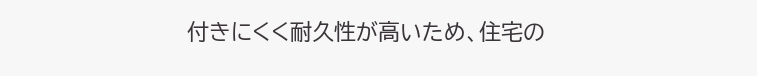付きにくく耐久性が高いため、住宅の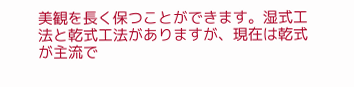美観を長く保つことができます。湿式工法と乾式工法がありますが、現在は乾式が主流で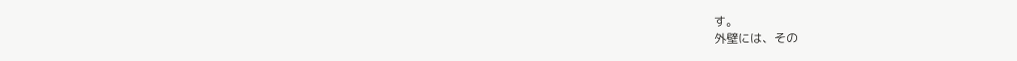す。
外壁には、その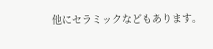他にセラミックなどもあります。